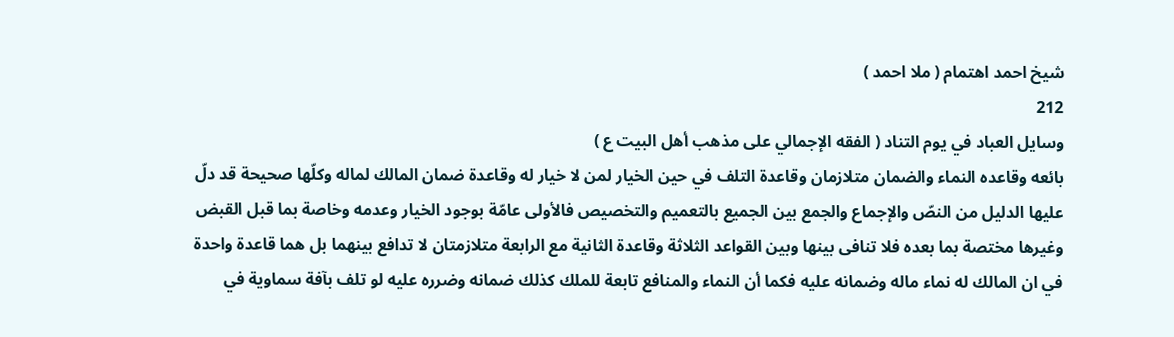شيخ احمد اهتمام ( ملا احمد )
212
وسايل العباد في يوم التناد ( الفقه الإجمالي على مذهب أهل البيت ع )
بائعه وقاعده النماء والضمان متلازمان وقاعدة التلف في حين الخيار لمن لا خيار له وقاعدة ضمان المالك لماله وكلّها صحيحة قد دلّ عليها الدليل من النصّ والإجماع والجمع بين الجميع بالتعميم والتخصيص فالأولى عامّة بوجود الخيار وعدمه وخاصة بما قبل القبض وغيرها مختصة بما بعده فلا تنافى بينها وبين القواعد الثلاثة وقاعدة الثانية مع الرابعة متلازمتان لا تدافع بينهما بل هما قاعدة واحدة في ان المالك له نماء ماله وضمانه عليه فكما أن النماء والمنافع تابعة للملك كذلك ضمانه وضرره عليه لو تلف بآفة سماوية في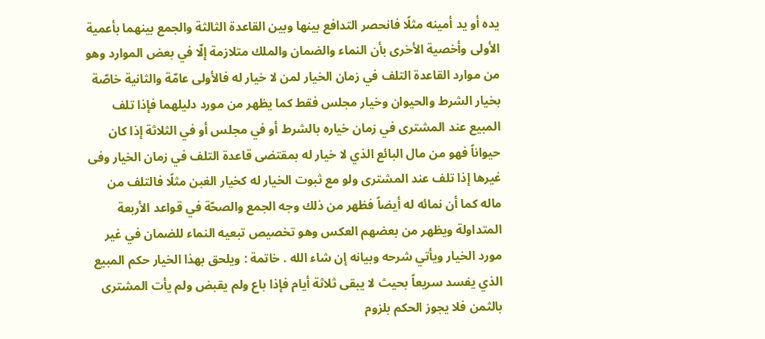يده أو يد أمينه مثلًا فانحصر التدافع بينها وبين القاعدة الثالثة والجمع بينهما بأعمية الأولى وأخصية الأخرى بأن النماء والضمان والملك متلازمة إلّا في بعض الموارد وهو من موارد القاعدة التلف في زمان الخيار لمن لا خيار له فالأولى عامّة والثانية خاصّة بخيار الشرط والحيوان وخيار مجلس فقط كما يظهر من مورد دليلهما فإذا تلف المبيع عند المشترى في زمان خياره بالشرط أو في مجلس أو في الثلاثة إذا كان حيواناً فهو من مال البائع الذي لا خيار له بمقتضى قاعدة التلف في زمان الخيار وفى غيرها إذا تلف عند المشترى ولو مع ثبوت الخيار له كخيار الغبن مثلًا فالتلف من ماله كما أن نمائه له أيضاً فظهر من ذلك وجه الجمع والصحّة في قواعد الأربعة المتداولة ويظهر من بعضهم العكس وهو تخصيص تبعيه النماء للضمان في غير مورد الخيار ويأتي شرحه وبيانه إن شاء الله . خاتمة : ويلحق بهذا الخيار حكم المبيع الذي يفسد سريعاً بحيث لا يبقى ثلاثة أيام فإذا باع ولم يقبض ولم يأت المشترى بالثمن فلا يجوز الحكم بلزوم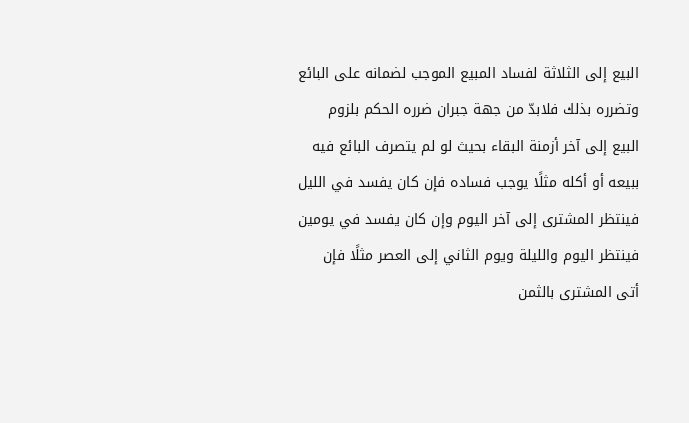البيع إلى الثلاثة لفساد المبيع الموجب لضمانه على البائع وتضرره بذلك فلابدّ من جهة جبران ضرره الحكم بلزوم البيع إلى آخر أزمنة البقاء بحيث لو لم يتصرف البائع فيه ببيعه أو أكله مثلًا يوجب فساده فإن كان يفسد في الليل فينتظر المشترى إلى آخر اليوم وإن كان يفسد في يومين فينتظر اليوم والليلة ويوم الثاني إلى العصر مثلًا فإن أتى المشترى بالثمن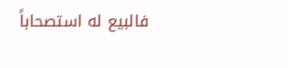فالبيع له استصحاباً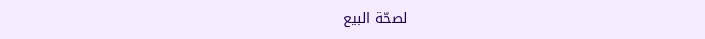لصحّة البيع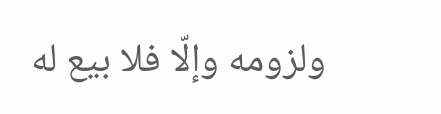ولزومه وإلّا فلا بيع له